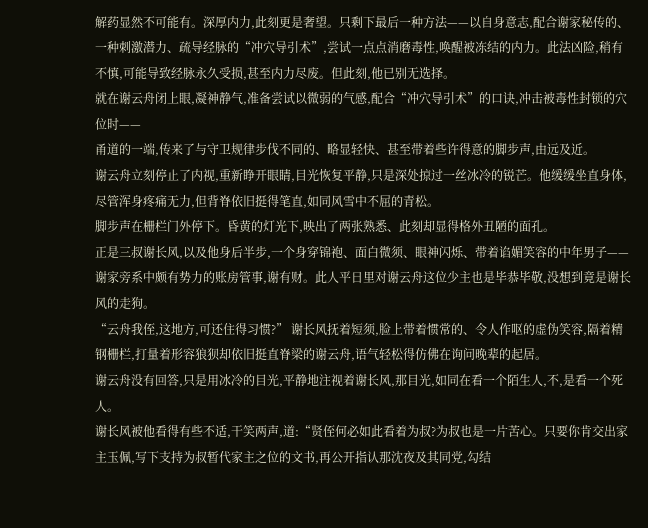解药显然不可能有。深厚内力,此刻更是奢望。只剩下最后一种方法——以自身意志,配合谢家秘传的、一种刺激潜力、疏导经脉的“冲穴导引术”,尝试一点点消磨毒性,唤醒被冻结的内力。此法凶险,稍有不慎,可能导致经脉永久受损,甚至内力尽废。但此刻,他已别无选择。
就在谢云舟闭上眼,凝神静气,准备尝试以微弱的气感,配合“冲穴导引术”的口诀,冲击被毒性封锁的穴位时——
甬道的一端,传来了与守卫规律步伐不同的、略显轻快、甚至带着些许得意的脚步声,由远及近。
谢云舟立刻停止了内视,重新睁开眼睛,目光恢复平静,只是深处掠过一丝冰冷的锐芒。他缓缓坐直身体,尽管浑身疼痛无力,但背脊依旧挺得笔直,如同风雪中不屈的青松。
脚步声在栅栏门外停下。昏黄的灯光下,映出了两张熟悉、此刻却显得格外丑陋的面孔。
正是三叔谢长风,以及他身后半步,一个身穿锦袍、面白微须、眼神闪烁、带着谄媚笑容的中年男子——谢家旁系中颇有势力的账房管事,谢有财。此人平日里对谢云舟这位少主也是毕恭毕敬,没想到竟是谢长风的走狗。
“云舟我侄,这地方,可还住得习惯?” 谢长风抚着短须,脸上带着惯常的、令人作呕的虚伪笑容,隔着精钢栅栏,打量着形容狼狈却依旧挺直脊梁的谢云舟,语气轻松得仿佛在询问晚辈的起居。
谢云舟没有回答,只是用冰冷的目光,平静地注视着谢长风,那目光,如同在看一个陌生人,不,是看一个死人。
谢长风被他看得有些不适,干笑两声,道:“贤侄何必如此看着为叔?为叔也是一片苦心。只要你肯交出家主玉佩,写下支持为叔暂代家主之位的文书,再公开指认那沈夜及其同党,勾结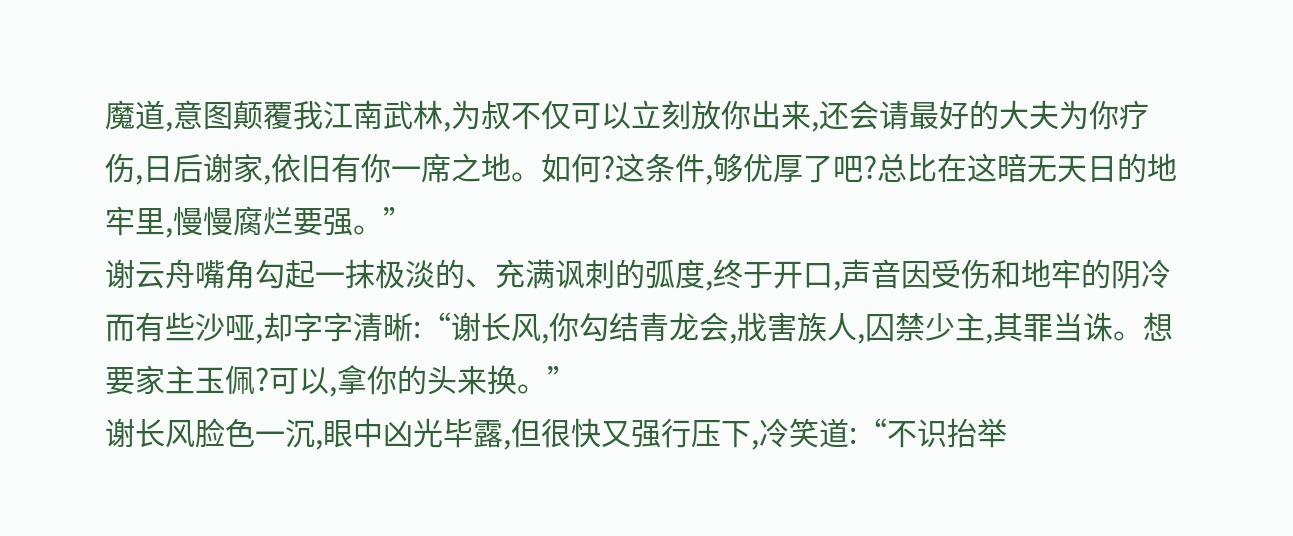魔道,意图颠覆我江南武林,为叔不仅可以立刻放你出来,还会请最好的大夫为你疗伤,日后谢家,依旧有你一席之地。如何?这条件,够优厚了吧?总比在这暗无天日的地牢里,慢慢腐烂要强。”
谢云舟嘴角勾起一抹极淡的、充满讽刺的弧度,终于开口,声音因受伤和地牢的阴冷而有些沙哑,却字字清晰:“谢长风,你勾结青龙会,戕害族人,囚禁少主,其罪当诛。想要家主玉佩?可以,拿你的头来换。”
谢长风脸色一沉,眼中凶光毕露,但很快又强行压下,冷笑道:“不识抬举